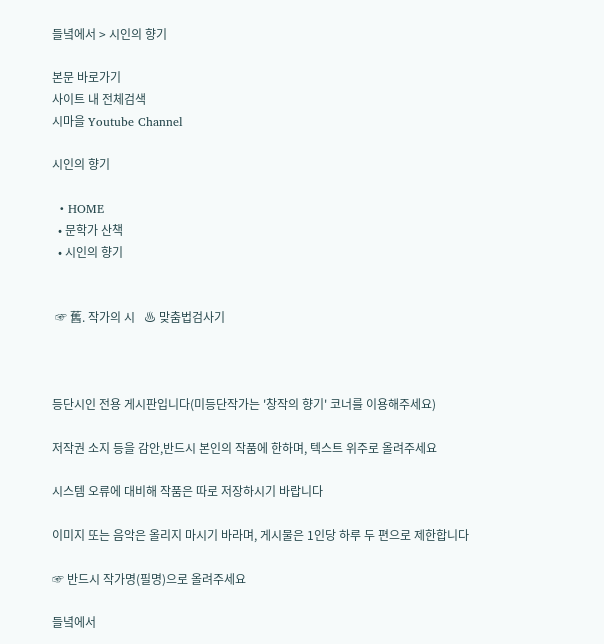들녘에서 > 시인의 향기

본문 바로가기
사이트 내 전체검색
시마을 Youtube Channel

시인의 향기

  • HOME
  • 문학가 산책
  • 시인의 향기


 ☞ 舊. 작가의 시   ♨ 맞춤법검사기



등단시인 전용 게시판입니다(미등단작가는 '창작의 향기' 코너를 이용해주세요)

저작권 소지 등을 감안,반드시 본인의 작품에 한하며, 텍스트 위주로 올려주세요

시스템 오류에 대비해 작품은 따로 저장하시기 바랍니다

이미지 또는 음악은 올리지 마시기 바라며, 게시물은 1인당 하루 두 편으로 제한합니다

☞ 반드시 작가명(필명)으로 올려주세요

들녘에서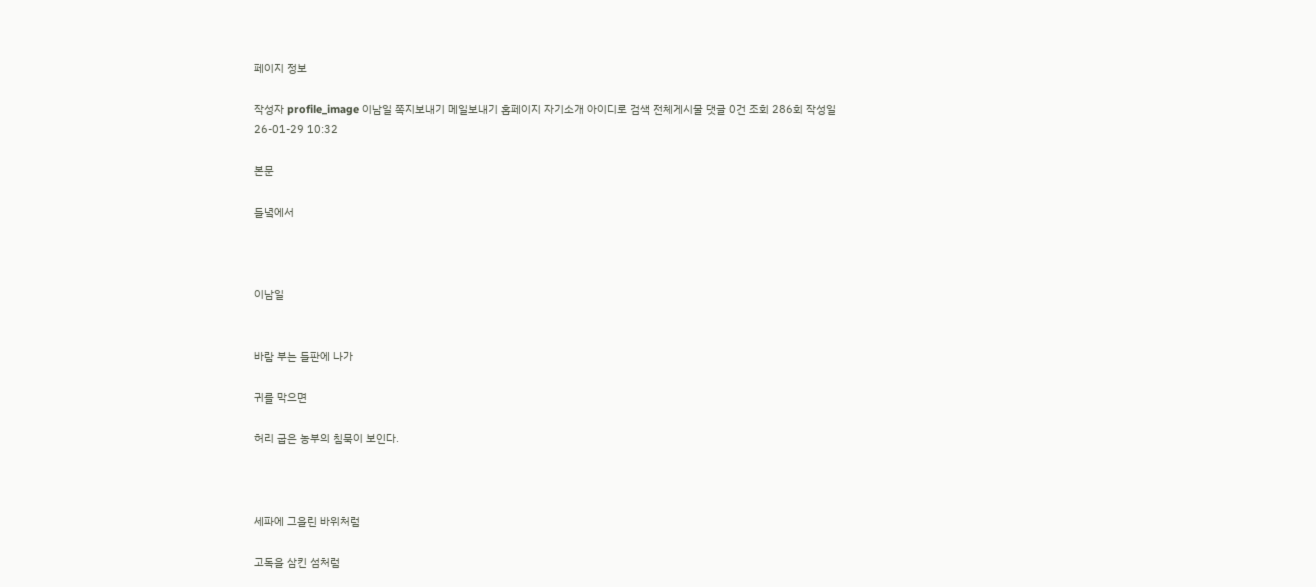페이지 정보

작성자 profile_image 이남일 쪽지보내기 메일보내기 홈페이지 자기소개 아이디로 검색 전체게시물 댓글 0건 조회 286회 작성일 26-01-29 10:32

본문

들녘에서



이남일


바람 부는 들판에 나가

귀를 막으면

허리 굽은 농부의 침묵이 보인다.



세파에 그을린 바위처럼

고독을 삼킨 섬처럼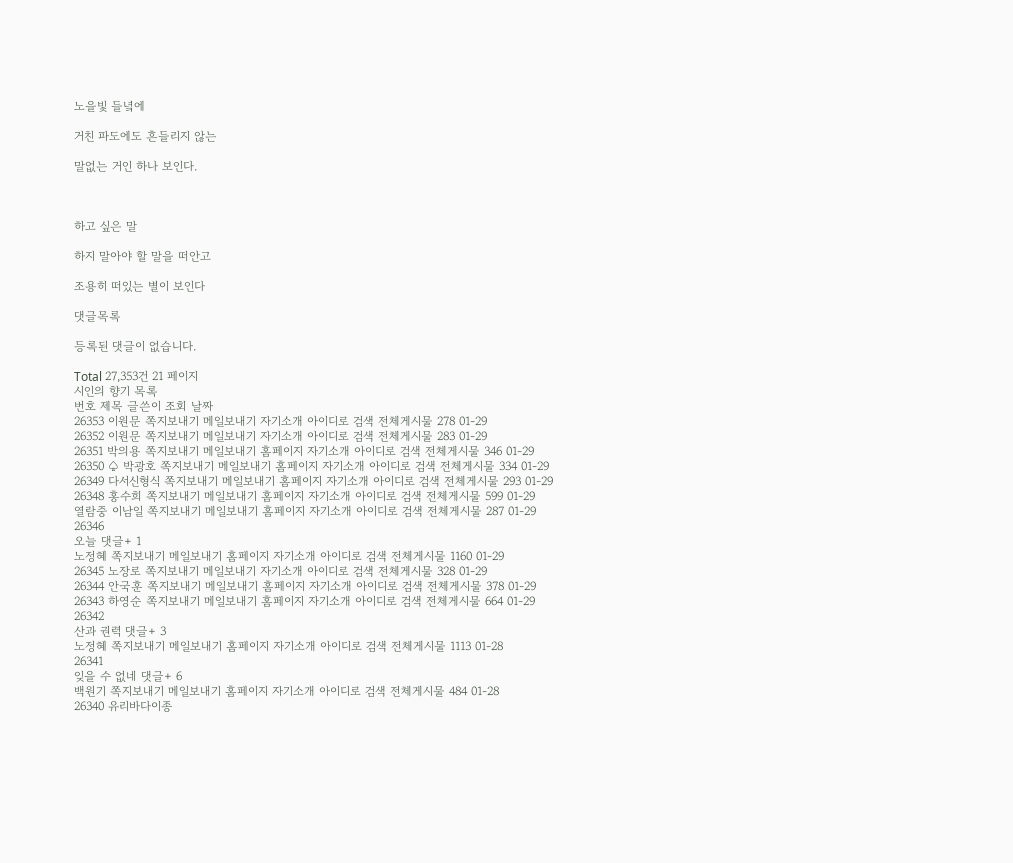노을빛 들녘에

거친 파도에도 흔들리지 않는

말없는 거인 하나 보인다.



하고 싶은 말

하지 말아야 할 말을 떠안고

조용히 떠있는 별이 보인다

댓글목록

등록된 댓글이 없습니다.

Total 27,353건 21 페이지
시인의 향기 목록
번호 제목 글쓴이 조회 날짜
26353 이원문 쪽지보내기 메일보내기 자기소개 아이디로 검색 전체게시물 278 01-29
26352 이원문 쪽지보내기 메일보내기 자기소개 아이디로 검색 전체게시물 283 01-29
26351 박의용 쪽지보내기 메일보내기 홈페이지 자기소개 아이디로 검색 전체게시물 346 01-29
26350 ♤ 박광호 쪽지보내기 메일보내기 홈페이지 자기소개 아이디로 검색 전체게시물 334 01-29
26349 다서신형식 쪽지보내기 메일보내기 홈페이지 자기소개 아이디로 검색 전체게시물 293 01-29
26348 홍수희 쪽지보내기 메일보내기 홈페이지 자기소개 아이디로 검색 전체게시물 599 01-29
열람중 이남일 쪽지보내기 메일보내기 홈페이지 자기소개 아이디로 검색 전체게시물 287 01-29
26346
오늘 댓글+ 1
노정혜 쪽지보내기 메일보내기 홈페이지 자기소개 아이디로 검색 전체게시물 1160 01-29
26345 노장로 쪽지보내기 메일보내기 자기소개 아이디로 검색 전체게시물 328 01-29
26344 안국훈 쪽지보내기 메일보내기 홈페이지 자기소개 아이디로 검색 전체게시물 378 01-29
26343 하영순 쪽지보내기 메일보내기 홈페이지 자기소개 아이디로 검색 전체게시물 664 01-29
26342
산과 권력 댓글+ 3
노정혜 쪽지보내기 메일보내기 홈페이지 자기소개 아이디로 검색 전체게시물 1113 01-28
26341
잊을 수 없네 댓글+ 6
백원기 쪽지보내기 메일보내기 홈페이지 자기소개 아이디로 검색 전체게시물 484 01-28
26340 유리바다이종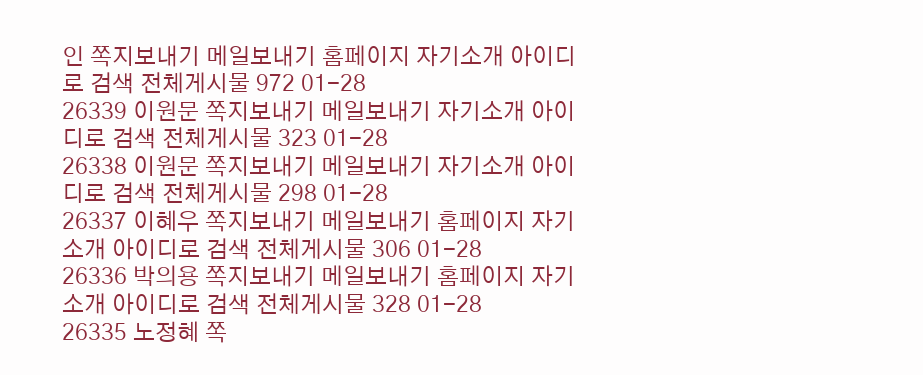인 쪽지보내기 메일보내기 홈페이지 자기소개 아이디로 검색 전체게시물 972 01-28
26339 이원문 쪽지보내기 메일보내기 자기소개 아이디로 검색 전체게시물 323 01-28
26338 이원문 쪽지보내기 메일보내기 자기소개 아이디로 검색 전체게시물 298 01-28
26337 이혜우 쪽지보내기 메일보내기 홈페이지 자기소개 아이디로 검색 전체게시물 306 01-28
26336 박의용 쪽지보내기 메일보내기 홈페이지 자기소개 아이디로 검색 전체게시물 328 01-28
26335 노정혜 쪽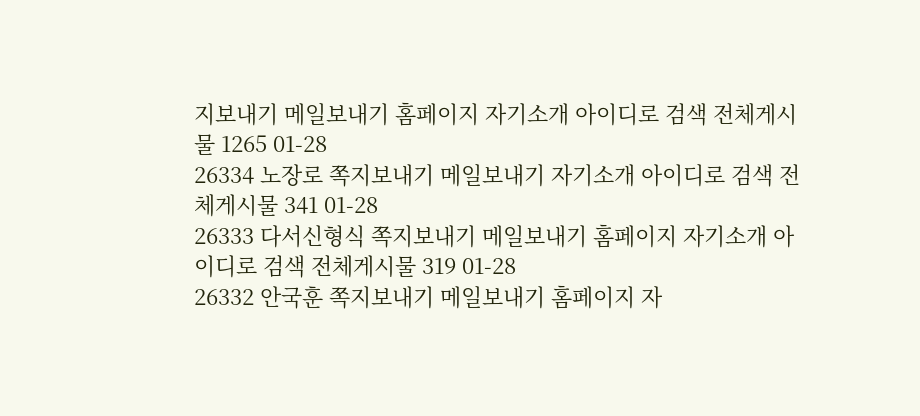지보내기 메일보내기 홈페이지 자기소개 아이디로 검색 전체게시물 1265 01-28
26334 노장로 쪽지보내기 메일보내기 자기소개 아이디로 검색 전체게시물 341 01-28
26333 다서신형식 쪽지보내기 메일보내기 홈페이지 자기소개 아이디로 검색 전체게시물 319 01-28
26332 안국훈 쪽지보내기 메일보내기 홈페이지 자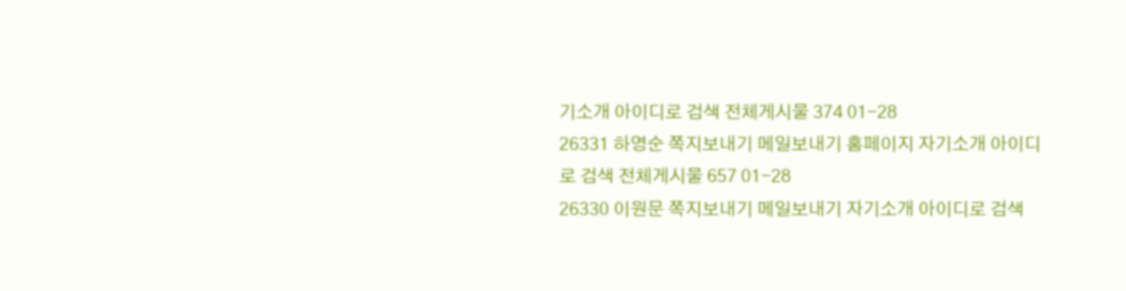기소개 아이디로 검색 전체게시물 374 01-28
26331 하영순 쪽지보내기 메일보내기 홈페이지 자기소개 아이디로 검색 전체게시물 657 01-28
26330 이원문 쪽지보내기 메일보내기 자기소개 아이디로 검색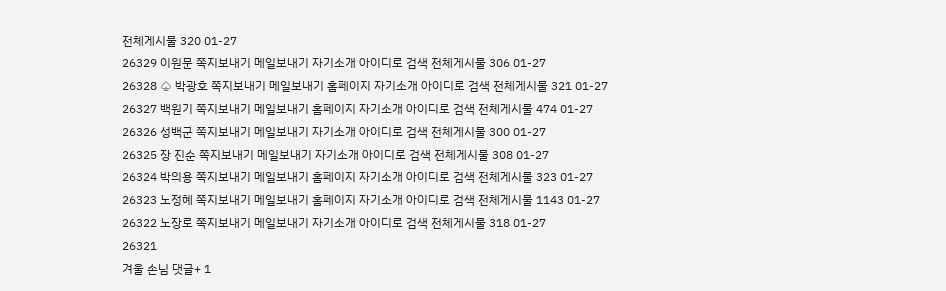전체게시물 320 01-27
26329 이원문 쪽지보내기 메일보내기 자기소개 아이디로 검색 전체게시물 306 01-27
26328 ♤ 박광호 쪽지보내기 메일보내기 홈페이지 자기소개 아이디로 검색 전체게시물 321 01-27
26327 백원기 쪽지보내기 메일보내기 홈페이지 자기소개 아이디로 검색 전체게시물 474 01-27
26326 성백군 쪽지보내기 메일보내기 자기소개 아이디로 검색 전체게시물 300 01-27
26325 장 진순 쪽지보내기 메일보내기 자기소개 아이디로 검색 전체게시물 308 01-27
26324 박의용 쪽지보내기 메일보내기 홈페이지 자기소개 아이디로 검색 전체게시물 323 01-27
26323 노정혜 쪽지보내기 메일보내기 홈페이지 자기소개 아이디로 검색 전체게시물 1143 01-27
26322 노장로 쪽지보내기 메일보내기 자기소개 아이디로 검색 전체게시물 318 01-27
26321
겨울 손님 댓글+ 1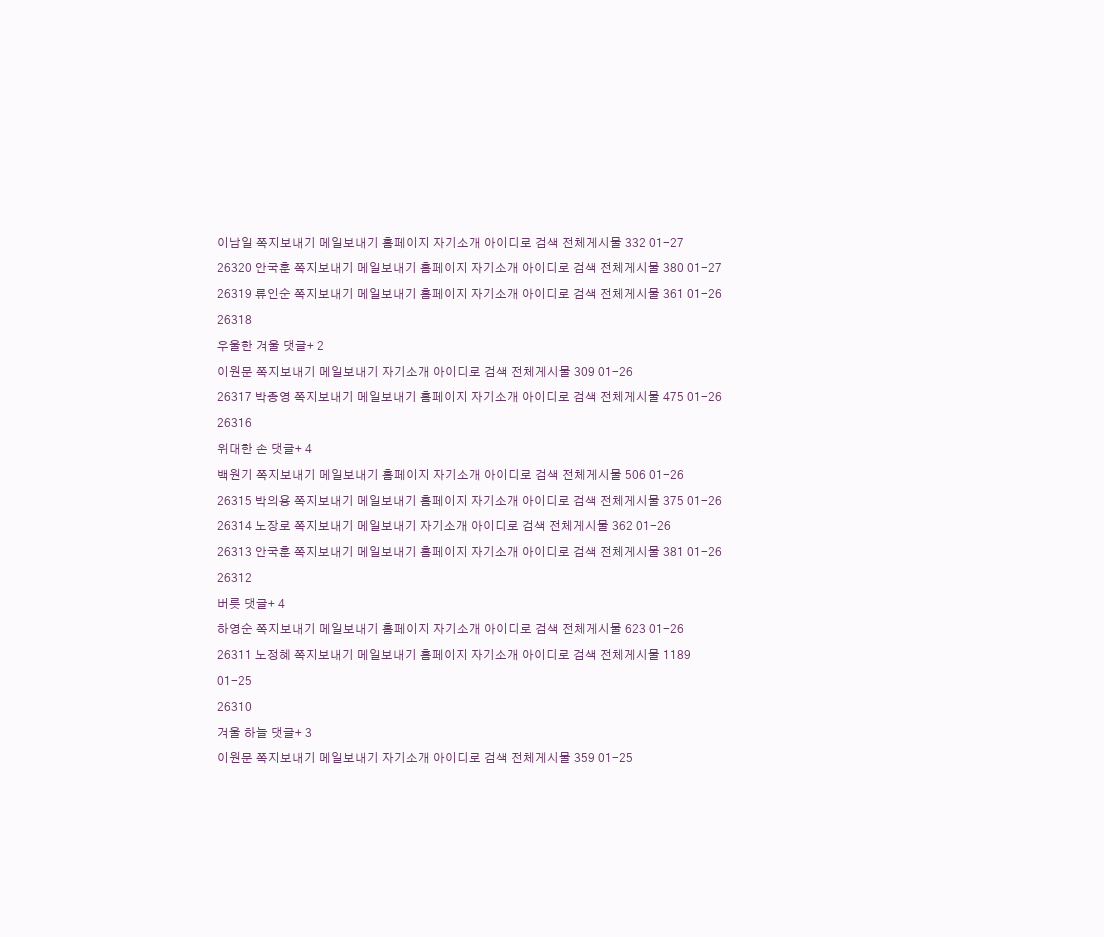이남일 쪽지보내기 메일보내기 홈페이지 자기소개 아이디로 검색 전체게시물 332 01-27
26320 안국훈 쪽지보내기 메일보내기 홈페이지 자기소개 아이디로 검색 전체게시물 380 01-27
26319 류인순 쪽지보내기 메일보내기 홈페이지 자기소개 아이디로 검색 전체게시물 361 01-26
26318
우울한 겨울 댓글+ 2
이원문 쪽지보내기 메일보내기 자기소개 아이디로 검색 전체게시물 309 01-26
26317 박종영 쪽지보내기 메일보내기 홈페이지 자기소개 아이디로 검색 전체게시물 475 01-26
26316
위대한 손 댓글+ 4
백원기 쪽지보내기 메일보내기 홈페이지 자기소개 아이디로 검색 전체게시물 506 01-26
26315 박의용 쪽지보내기 메일보내기 홈페이지 자기소개 아이디로 검색 전체게시물 375 01-26
26314 노장로 쪽지보내기 메일보내기 자기소개 아이디로 검색 전체게시물 362 01-26
26313 안국훈 쪽지보내기 메일보내기 홈페이지 자기소개 아이디로 검색 전체게시물 381 01-26
26312
버릇 댓글+ 4
하영순 쪽지보내기 메일보내기 홈페이지 자기소개 아이디로 검색 전체게시물 623 01-26
26311 노정혜 쪽지보내기 메일보내기 홈페이지 자기소개 아이디로 검색 전체게시물 1189 01-25
26310
겨울 하늘 댓글+ 3
이원문 쪽지보내기 메일보내기 자기소개 아이디로 검색 전체게시물 359 01-25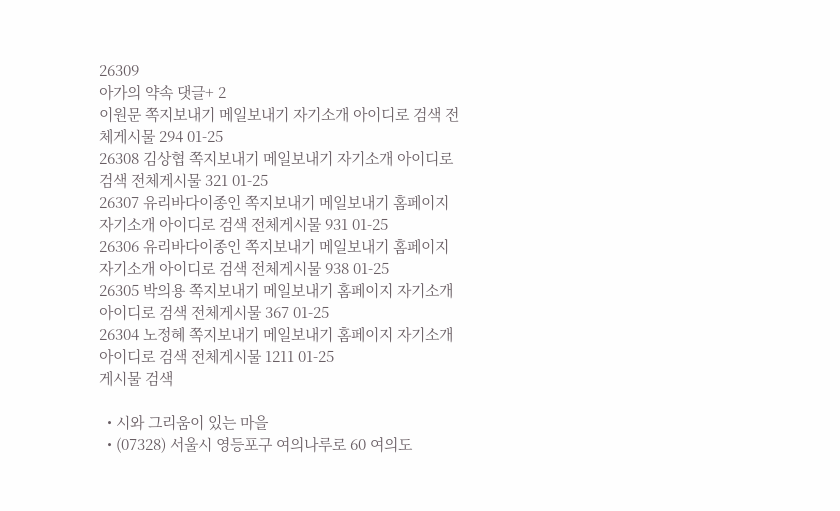26309
아가의 약속 댓글+ 2
이원문 쪽지보내기 메일보내기 자기소개 아이디로 검색 전체게시물 294 01-25
26308 김상협 쪽지보내기 메일보내기 자기소개 아이디로 검색 전체게시물 321 01-25
26307 유리바다이종인 쪽지보내기 메일보내기 홈페이지 자기소개 아이디로 검색 전체게시물 931 01-25
26306 유리바다이종인 쪽지보내기 메일보내기 홈페이지 자기소개 아이디로 검색 전체게시물 938 01-25
26305 박의용 쪽지보내기 메일보내기 홈페이지 자기소개 아이디로 검색 전체게시물 367 01-25
26304 노정혜 쪽지보내기 메일보내기 홈페이지 자기소개 아이디로 검색 전체게시물 1211 01-25
게시물 검색

  • 시와 그리움이 있는 마을
  • (07328) 서울시 영등포구 여의나루로 60 여의도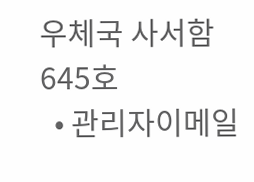우체국 사서함 645호
  • 관리자이메일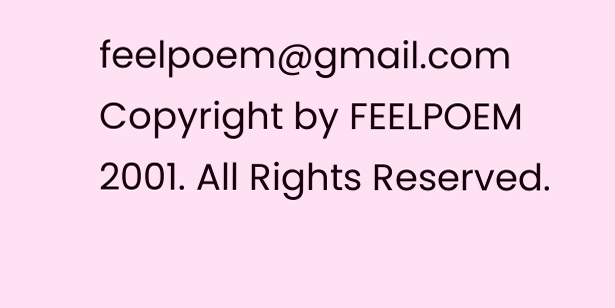feelpoem@gmail.com
Copyright by FEELPOEM 2001. All Rights Reserved.